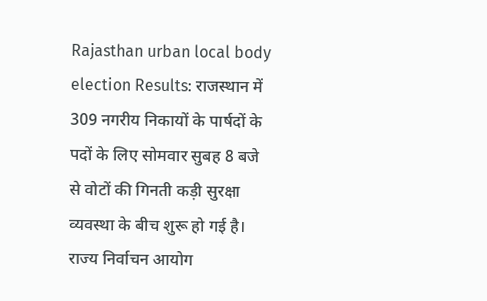Rajasthan urban local body election Results: राजस्थान में 309 नगरीय निकायों के पार्षदों के पदों के लिए सोमवार सुबह 8 बजे से वोटों की गिनती कड़ी सुरक्षा व्यवस्था के बीच शुरू हो गई है। राज्य निर्वाचन आयोग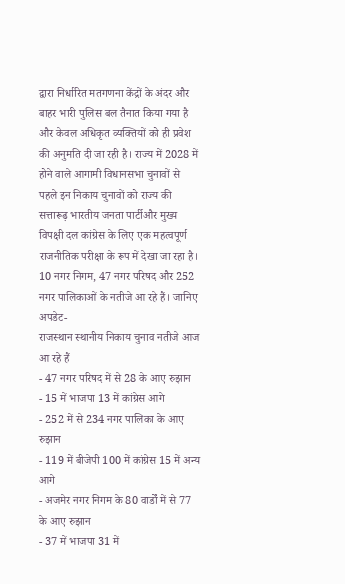द्वारा निर्धारित मतगणना केंद्रों के अंदर और बाहर भारी पुलिस बल तैनात किया गया है और केवल अधिकृत व्यक्तियों को ही प्रवेश की अनुमति दी जा रही है। राज्य में 2028 में होने वाले आगामी विधानसभा चुनावों से पहले इन निकाय चुनावों को राज्य की सत्तारूढ़ भारतीय जनता पार्टीऔर मुख्य विपक्षी दल कांग्रेस के लिए एक महत्वपूर्ण राजनीतिक परीक्षा के रूप में देखा जा रहा है। 10 नगर निगम, 47 नगर परिषद और 252 नगर पालिकाओं के नतीजे आ रहे हैं। जानिए अपडेट-
राजस्थान स्थानीय निकाय चुनाव नतीजे आज आ रहे हैं
- 47 नगर परिषद में से 28 के आए रुझान
- 15 में भाजपा 13 में कांग्रेस आगे
- 252 में से 234 नगर पालिका के आए रुझान
- 119 में बीजेपी 100 में कांग्रेस 15 में अन्य आगे
- अजमेर नगर निगम के 80 वार्डों में से 77 के आए रुझान
- 37 में भाजपा 31 में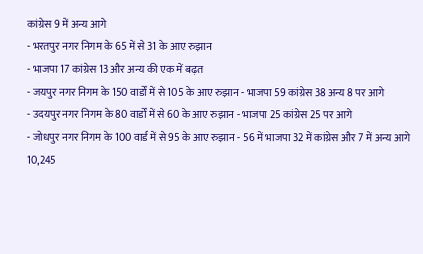कांग्रेस 9 में अन्य आगे
- भरतपुर नगर निगम के 65 में से 31 के आए रुझान
- भाजपा 17 कांग्रेस 13 और अन्य की एक में बढ़त
- जयपुर नगर निगम के 150 वार्डों में से 105 के आए रुझान - भाजपा 59 कांग्रेस 38 अन्य 8 पर आगे
- उदयपुर नगर निगम के 80 वार्डों में से 60 के आए रुझान - भाजपा 25 कांग्रेस 25 पर आगे
- जोधपुर नगर निगम के 100 वार्ड में से 95 के आए रुझान - 56 में भाजपा 32 में कांग्रेस और 7 में अन्य आगे
10,245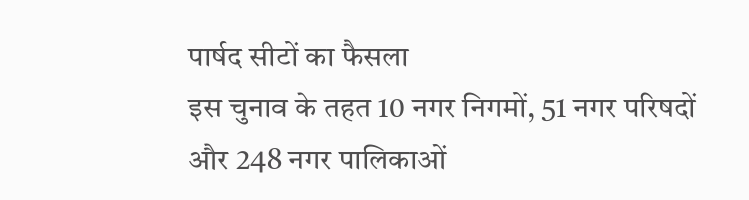पार्षद सीटों का फैसला
इस चुनाव के तहत 10 नगर निगमों, 51 नगर परिषदों और 248 नगर पालिकाओं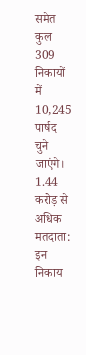समेत कुल 309 निकायों में 10,245 पार्षद चुने जाएंगे।
1.44 करोड़ से अधिक मतदाता: इन निकाय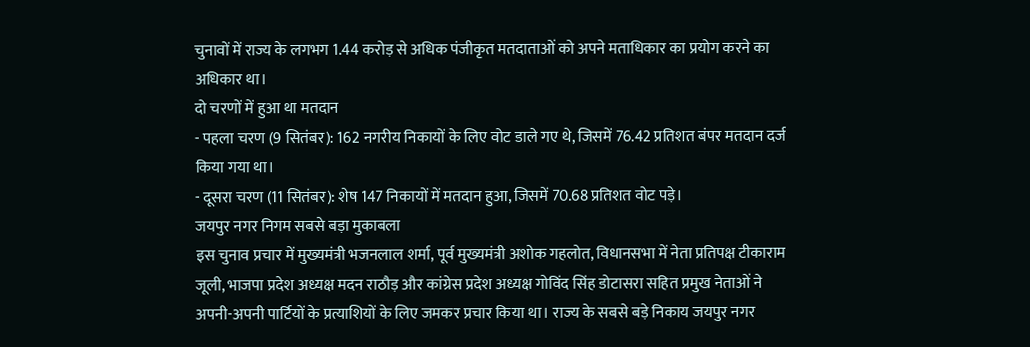चुनावों में राज्य के लगभग 1.44 करोड़ से अधिक पंजीकृत मतदाताओं को अपने मताधिकार का प्रयोग करने का अधिकार था।
दो चरणों में हुआ था मतदान
- पहला चरण (9 सितंबर): 162 नगरीय निकायों के लिए वोट डाले गए थे, जिसमें 76.42 प्रतिशत बंपर मतदान दर्ज किया गया था।
- दूसरा चरण (11 सितंबर): शेष 147 निकायों में मतदान हुआ, जिसमें 70.68 प्रतिशत वोट पड़े।
जयपुर नगर निगम सबसे बड़ा मुकाबला
इस चुनाव प्रचार में मुख्यमंत्री भजनलाल शर्मा, पूर्व मुख्यमंत्री अशोक गहलोत, विधानसभा में नेता प्रतिपक्ष टीकाराम जूली, भाजपा प्रदेश अध्यक्ष मदन राठौड़ और कांग्रेस प्रदेश अध्यक्ष गोविंद सिंह डोटासरा सहित प्रमुख नेताओं ने अपनी-अपनी पार्टियों के प्रत्याशियों के लिए जमकर प्रचार किया था। राज्य के सबसे बड़े निकाय जयपुर नगर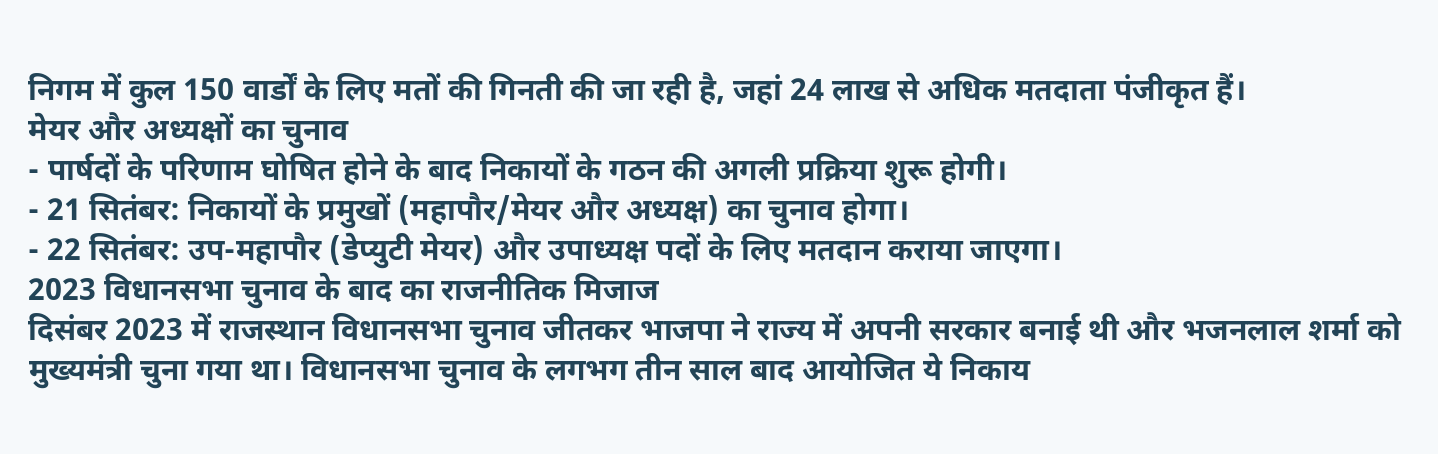निगम में कुल 150 वार्डों के लिए मतों की गिनती की जा रही है, जहां 24 लाख से अधिक मतदाता पंजीकृत हैं।
मेयर और अध्यक्षों का चुनाव
- पार्षदों के परिणाम घोषित होने के बाद निकायों के गठन की अगली प्रक्रिया शुरू होगी।
- 21 सितंबर: निकायों के प्रमुखों (महापौर/मेयर और अध्यक्ष) का चुनाव होगा।
- 22 सितंबर: उप-महापौर (डेप्युटी मेयर) और उपाध्यक्ष पदों के लिए मतदान कराया जाएगा।
2023 विधानसभा चुनाव के बाद का राजनीतिक मिजाज
दिसंबर 2023 में राजस्थान विधानसभा चुनाव जीतकर भाजपा ने राज्य में अपनी सरकार बनाई थी और भजनलाल शर्मा को मुख्यमंत्री चुना गया था। विधानसभा चुनाव के लगभग तीन साल बाद आयोजित ये निकाय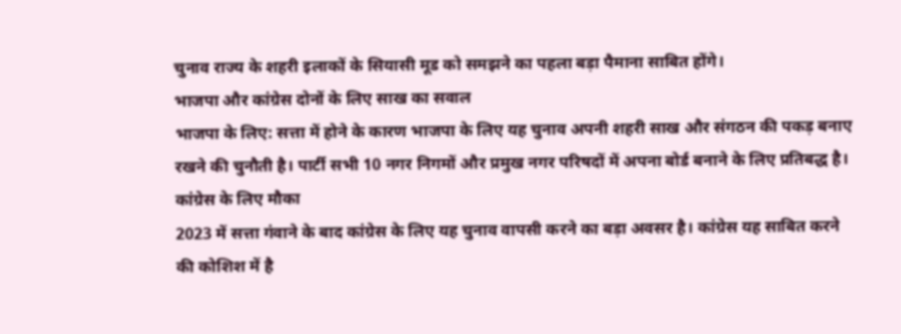चुनाव राज्य के शहरी इलाकों के सियासी मूड को समझने का पहला बड़ा पैमाना साबित होंगे।
भाजपा और कांग्रेस दोनों के लिए साख का सवाल
भाजपा के लिए: सत्ता में होने के कारण भाजपा के लिए यह चुनाव अपनी शहरी साख और संगठन की पकड़ बनाए रखने की चुनौती है। पार्टी सभी 10 नगर निगमों और प्रमुख नगर परिषदों में अपना बोर्ड बनाने के लिए प्रतिबद्ध है।
कांग्रेस के लिए मौका
2023 में सत्ता गंवाने के बाद कांग्रेस के लिए यह चुनाव वापसी करने का बड़ा अवसर है। कांग्रेस यह साबित करने की कोशिश में है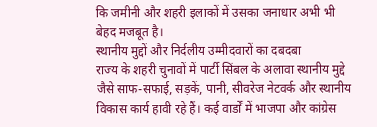कि जमीनी और शहरी इलाकों में उसका जनाधार अभी भी बेहद मजबूत है।
स्थानीय मुद्दों और निर्दलीय उम्मीदवारों का दबदबा
राज्य के शहरी चुनावों में पार्टी सिंबल के अलावा स्थानीय मुद्दे जैसे साफ-सफाई, सड़कें, पानी, सीवरेज नेटवर्क और स्थानीय विकास कार्य हावी रहे हैं। कई वार्डों में भाजपा और कांग्रेस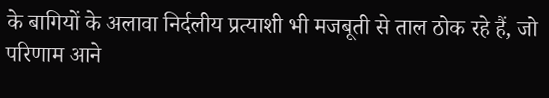के बागियों के अलावा निर्दलीय प्रत्याशी भी मजबूती से ताल ठोक रहे हैं, जो परिणाम आने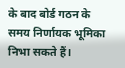के बाद बोर्ड गठन के समय निर्णायक भूमिका निभा सकते हैं।